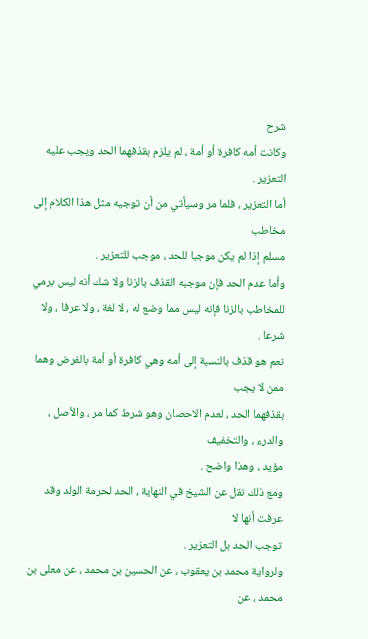شرح
وكانت أمه كافرة أو أمة ، لم يلزم بقذفهما الحد ويجب عليه التعزير .
أما التعزير ، فلما مر وسيأتي من أن توجيه مثل هذا الكلام إلى مخاطب
مسلم إذا لم يكن موجبا للحد ، موجب للتعزير .
وأما عدم الحد فإن موجبه القذف بالزنا ولا شك أنه ليس برمي
للمخاطب بالزنا فإنه ليس مما وضع له ، لا لغة ، ولا عرفا ، ولا شرعا .
نعم هو قذف بالنسبة إلى أمه وهي كافرة أو أمة بالفرض وهما ممن لا يجب
بقذفهما الحد ، لعدم الاحصان وهو شرط كما مر ، والأصل ، والدرء ، والتخفيف
مؤيد ، وهذا واضح .
ومع ذلك نقل عن الشيخ في النهاية ، الحد لحرمة الولد وقد عرفت أنها لا
توجب الحد بل التعزير .
ولرواية محمد بن يعقوب ، عن الحسين بن محمد ، عن معلى بن محمد ، عن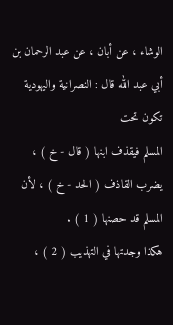الوشاء ، عن أبان ، عن عبد الرحمان بن أبي عبد الله قال : النصرانية واليهودية تكون تحت
المسلم فيقذف ابنها ( قال - خ ) ، يضرب القاذف ( الحد - خ ) ، لأن المسلم قد حصنها ( 1 ) .
هكذا وجدتها في التهذيب ( 2 ) ،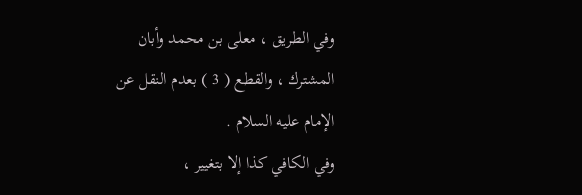وفي الطريق ، معلى بن محمد وأبان
المشترك ، والقطع ( 3 ) بعدم النقل عن الإمام عليه السلام .
وفي الكافي كذا إلا بتغيير ،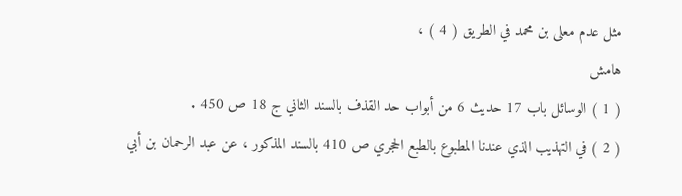مثل عدم معلى بن محمد في الطريق ( 4 ) ،
هامش
( 1 ) الوسائل باب 17 حديث 6 من أبواب حد القذف بالسند الثاني ج 18 ص 450 .
( 2 ) في التهذيب الذي عندنا المطبوع بالطبع الحجري ص 410 بالسند المذكور ، عن عبد الرحمان بن أبي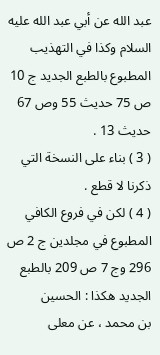عبد الله عن أبي عبد الله عليه السلام وكذا في التهذيب المطبوع بالطبع الجديد ج 10 ص 75 حديث 55 وص 67
حديث 13 .
( 3 ) بناء على النسخة التي ذكرنا لا قطع .
( 4 ) لكن في فروع الكافي المطبوع في مجلدين ج 2 ص 296 وج 7 ص 209 بالطبع الجديد هكذا : الحسين
بن محمد ، عن معلى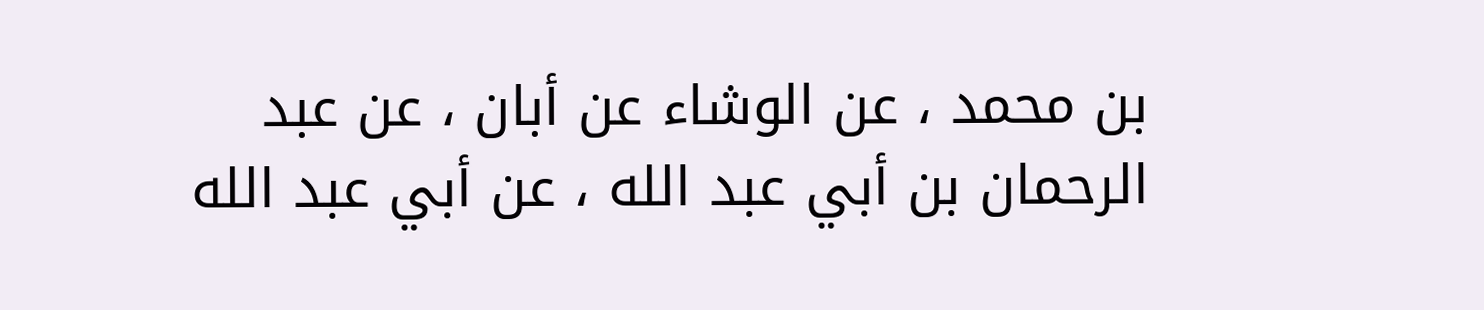بن محمد ، عن الوشاء عن أبان ، عن عبد الرحمان بن أبي عبد الله ، عن أبي عبد الله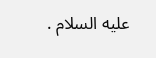عليه السلام .